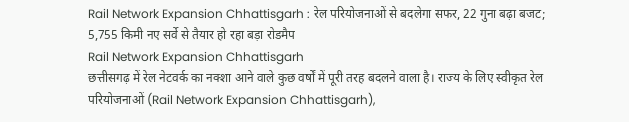Rail Network Expansion Chhattisgarh : रेल परियोजनाओं से बदलेगा सफर, 22 गुना बढ़ा बजट; 5,755 किमी नए सर्वे से तैयार हो रहा बड़ा रोडमैप
Rail Network Expansion Chhattisgarh
छत्तीसगढ़ में रेल नेटवर्क का नक्शा आने वाले कुछ वर्षों में पूरी तरह बदलने वाला है। राज्य के लिए स्वीकृत रेल परियोजनाओं (Rail Network Expansion Chhattisgarh),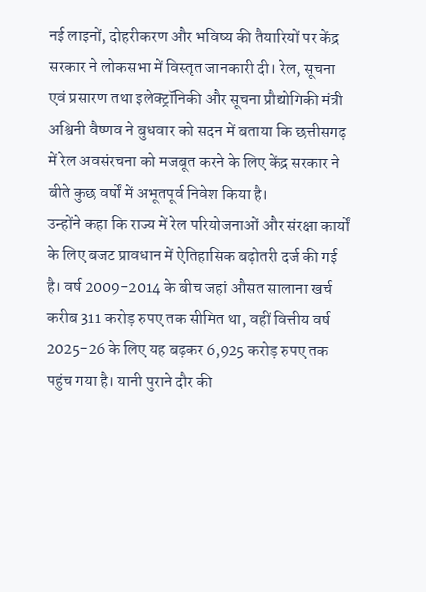नई लाइनों, दोहरीकरण और भविष्य की तैयारियों पर केंद्र सरकार ने लोकसभा में विस्तृत जानकारी दी। रेल, सूचना एवं प्रसारण तथा इलेक्ट्रॉनिकी और सूचना प्रौद्योगिकी मंत्री अश्विनी वैष्णव ने बुधवार को सदन में बताया कि छत्तीसगढ़ में रेल अवसंरचना को मजबूत करने के लिए केंद्र सरकार ने बीते कुछ वर्षों में अभूतपूर्व निवेश किया है।
उन्होंने कहा कि राज्य में रेल परियोजनाओं और संरक्षा कार्यों के लिए बजट प्रावधान में ऐतिहासिक बढ़ोतरी दर्ज की गई है। वर्ष 2009-2014 के बीच जहां औसत सालाना खर्च करीब 311 करोड़ रुपए तक सीमित था, वहीं वित्तीय वर्ष 2025-26 के लिए यह बढ़कर 6,925 करोड़ रुपए तक पहुंच गया है। यानी पुराने दौर की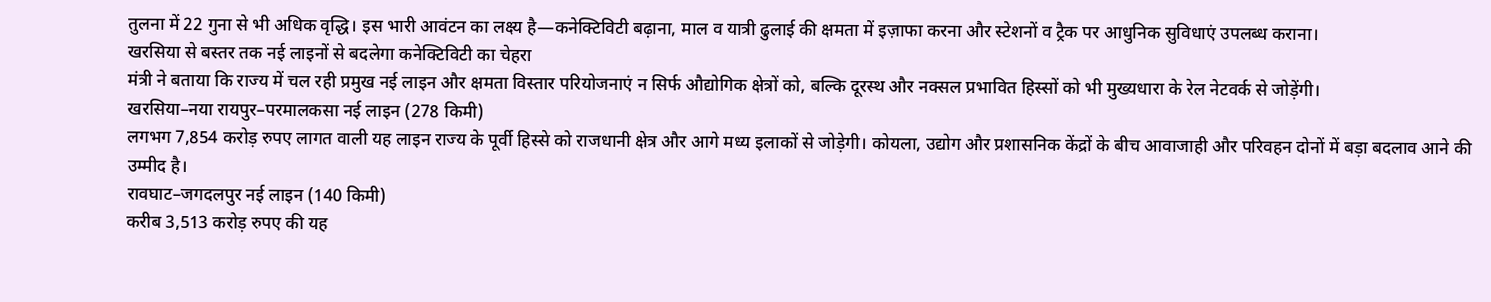तुलना में 22 गुना से भी अधिक वृद्धि। इस भारी आवंटन का लक्ष्य है—कनेक्टिविटी बढ़ाना, माल व यात्री ढुलाई की क्षमता में इज़ाफा करना और स्टेशनों व ट्रैक पर आधुनिक सुविधाएं उपलब्ध कराना।
खरसिया से बस्तर तक नई लाइनों से बदलेगा कनेक्टिविटी का चेहरा
मंत्री ने बताया कि राज्य में चल रही प्रमुख नई लाइन और क्षमता विस्तार परियोजनाएं न सिर्फ औद्योगिक क्षेत्रों को, बल्कि दूरस्थ और नक्सल प्रभावित हिस्सों को भी मुख्यधारा के रेल नेटवर्क से जोड़ेंगी।
खरसिया–नया रायपुर–परमालकसा नई लाइन (278 किमी)
लगभग 7,854 करोड़ रुपए लागत वाली यह लाइन राज्य के पूर्वी हिस्से को राजधानी क्षेत्र और आगे मध्य इलाकों से जोड़ेगी। कोयला, उद्योग और प्रशासनिक केंद्रों के बीच आवाजाही और परिवहन दोनों में बड़ा बदलाव आने की उम्मीद है।
रावघाट–जगदलपुर नई लाइन (140 किमी)
करीब 3,513 करोड़ रुपए की यह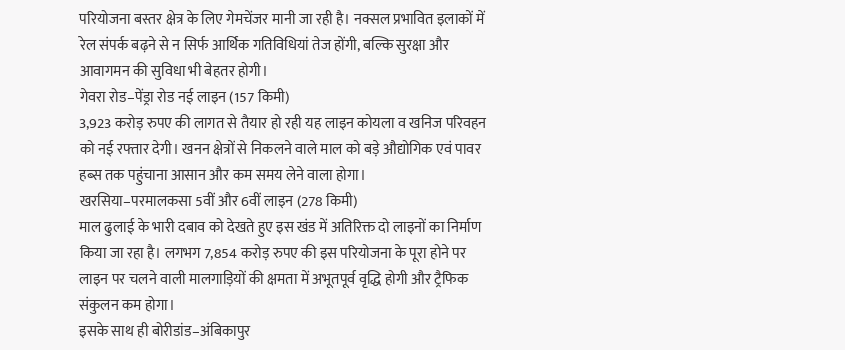परियोजना बस्तर क्षेत्र के लिए गेमचेंजर मानी जा रही है। नक्सल प्रभावित इलाकों में रेल संपर्क बढ़ने से न सिर्फ आर्थिक गतिविधियां तेज होंगी, बल्कि सुरक्षा और आवागमन की सुविधा भी बेहतर होगी।
गेवरा रोड–पेंड्रा रोड नई लाइन (157 किमी)
3,923 करोड़ रुपए की लागत से तैयार हो रही यह लाइन कोयला व खनिज परिवहन को नई रफ्तार देगी। खनन क्षेत्रों से निकलने वाले माल को बड़े औद्योगिक एवं पावर हब्स तक पहुंचाना आसान और कम समय लेने वाला होगा।
खरसिया–परमालकसा 5वीं और 6वीं लाइन (278 किमी)
माल ढुलाई के भारी दबाव को देखते हुए इस खंड में अतिरिक्त दो लाइनों का निर्माण किया जा रहा है। लगभग 7,854 करोड़ रुपए की इस परियोजना के पूरा होने पर लाइन पर चलने वाली मालगाड़ियों की क्षमता में अभूतपूर्व वृद्धि होगी और ट्रैफिक संकुलन कम होगा।
इसके साथ ही बोरीडांड–अंबिकापुर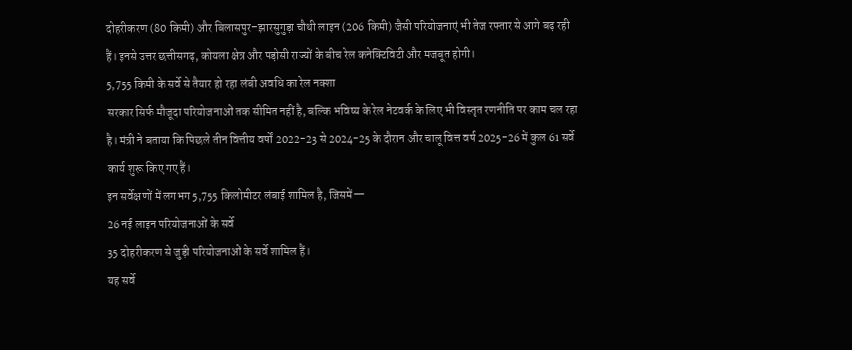दोहरीकरण (80 किमी) और बिलासपुर–झारसुगुड़ा चौथी लाइन (206 किमी) जैसी परियोजनाएं भी तेज रफ्तार से आगे बढ़ रही हैं। इनसे उत्तर छत्तीसगढ़, कोयला क्षेत्र और पड़ोसी राज्यों के बीच रेल कनेक्टिविटी और मजबूत होगी।
5,755 किमी के सर्वे से तैयार हो रहा लंबी अवधि का रेल नक्शा
सरकार सिर्फ मौजूदा परियोजनाओं तक सीमित नहीं है, बल्कि भविष्य के रेल नेटवर्क के लिए भी विस्तृत रणनीति पर काम चल रहा है। मंत्री ने बताया कि पिछले तीन वित्तीय वर्षों 2022-23 से 2024-25 के दौरान और चालू वित्त वर्ष 2025-26 में कुल 61 सर्वे कार्य शुरू किए गए हैं।
इन सर्वेक्षणों में लगभग 5,755 किलोमीटर लंबाई शामिल है, जिसमें—
26 नई लाइन परियोजनाओं के सर्वे
35 दोहरीकरण से जुड़ी परियोजनाओं के सर्वे शामिल हैं।
यह सर्वे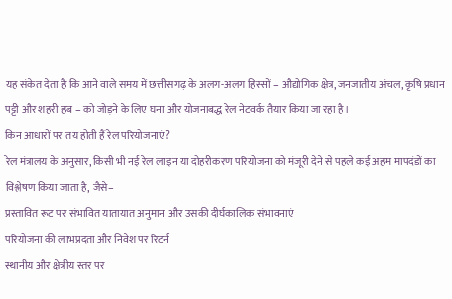यह संकेत देता है कि आने वाले समय में छत्तीसगढ़ के अलग-अलग हिस्सों – औद्योगिक क्षेत्र, जनजातीय अंचल, कृषि प्रधान पट्टी और शहरी हब – को जोड़ने के लिए घना और योजनाबद्ध रेल नेटवर्क तैयार किया जा रहा है।
किन आधारों पर तय होती हैं रेल परियोजनाएं?
रेल मंत्रालय के अनुसार, किसी भी नई रेल लाइन या दोहरीकरण परियोजना को मंजूरी देने से पहले कई अहम मापदंडों का विश्लेषण किया जाता है, जैसे–
प्रस्तावित रूट पर संभावित यातायात अनुमान और उसकी दीर्घकालिक संभावनाएं
परियोजना की लाभप्रदता और निवेश पर रिटर्न
स्थानीय और क्षेत्रीय स्तर पर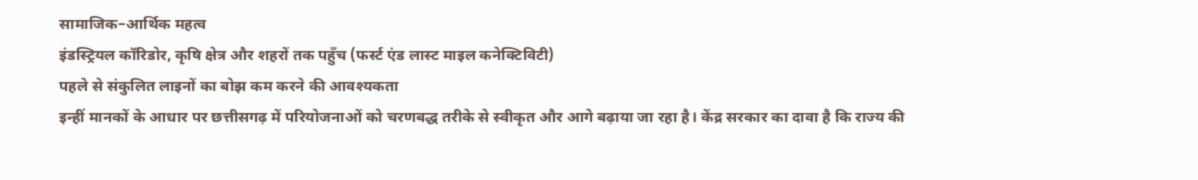सामाजिक–आर्थिक महत्व
इंडस्ट्रियल कॉरिडोर, कृषि क्षेत्र और शहरों तक पहुँच (फर्स्ट एंड लास्ट माइल कनेक्टिविटी)
पहले से संकुलित लाइनों का बोझ कम करने की आवश्यकता
इन्हीं मानकों के आधार पर छत्तीसगढ़ में परियोजनाओं को चरणबद्ध तरीके से स्वीकृत और आगे बढ़ाया जा रहा है। केंद्र सरकार का दावा है कि राज्य की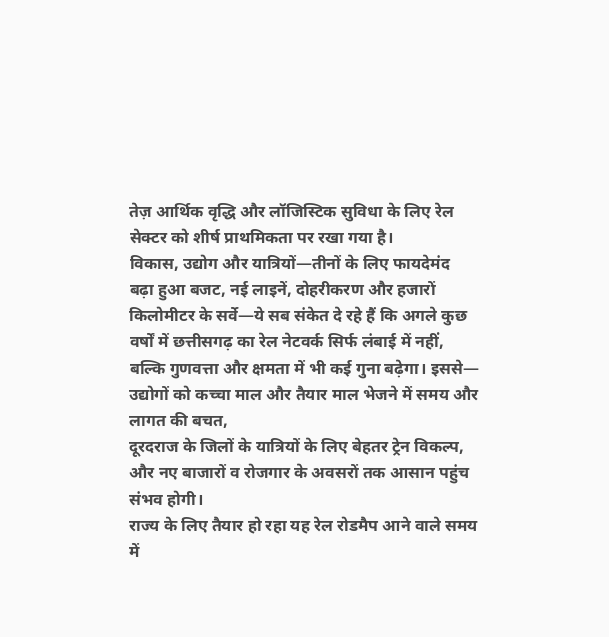तेज़ आर्थिक वृद्धि और लॉजिस्टिक सुविधा के लिए रेल सेक्टर को शीर्ष प्राथमिकता पर रखा गया है।
विकास, उद्योग और यात्रियों—तीनों के लिए फायदेमंद
बढ़ा हुआ बजट, नई लाइनें, दोहरीकरण और हजारों किलोमीटर के सर्वे—ये सब संकेत दे रहे हैं कि अगले कुछ वर्षों में छत्तीसगढ़ का रेल नेटवर्क सिर्फ लंबाई में नहीं, बल्कि गुणवत्ता और क्षमता में भी कई गुना बढ़ेगा। इससे—
उद्योगों को कच्चा माल और तैयार माल भेजने में समय और लागत की बचत,
दूरदराज के जिलों के यात्रियों के लिए बेहतर ट्रेन विकल्प,
और नए बाजारों व रोजगार के अवसरों तक आसान पहुंच संभव होगी।
राज्य के लिए तैयार हो रहा यह रेल रोडमैप आने वाले समय में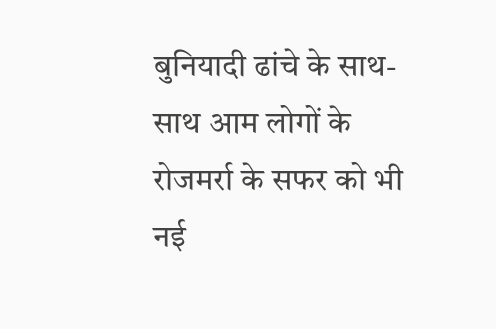बुनियादी ढांचे के साथ-साथ आम लोगों के रोजमर्रा के सफर को भी नई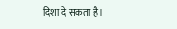दिशा दे सकता है।